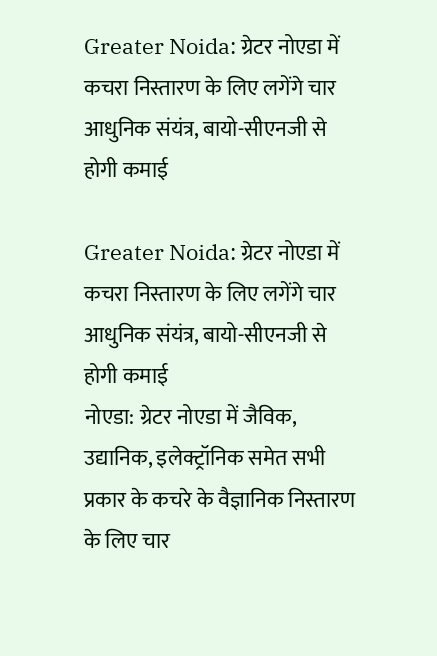Greater Noida: ग्रेटर नोएडा में कचरा निस्तारण के लिए लगेंगे चार आधुनिक संयंत्र, बायो-सीएनजी से होगी कमाई

Greater Noida: ग्रेटर नोएडा में कचरा निस्तारण के लिए लगेंगे चार आधुनिक संयंत्र, बायो-सीएनजी से होगी कमाई
नोएडा: ग्रेटर नोएडा में जैविक, उद्यानिक, इलेक्ट्रॉनिक समेत सभी प्रकार के कचरे के वैज्ञानिक निस्तारण के लिए चार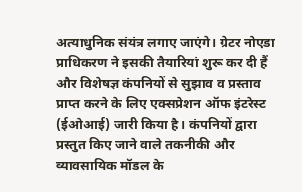अत्याधुनिक संयंत्र लगाए जाएंगे। ग्रेटर नोएडा प्राधिकरण ने इसकी तैयारियां शुरू कर दी हैं और विशेषज्ञ कंपनियों से सुझाव व प्रस्ताव प्राप्त करने के लिए एक्सप्रेशन ऑफ इंटरेस्ट (ईओआई) जारी किया है। कंपनियों द्वारा प्रस्तुत किए जाने वाले तकनीकी और व्यावसायिक मॉडल के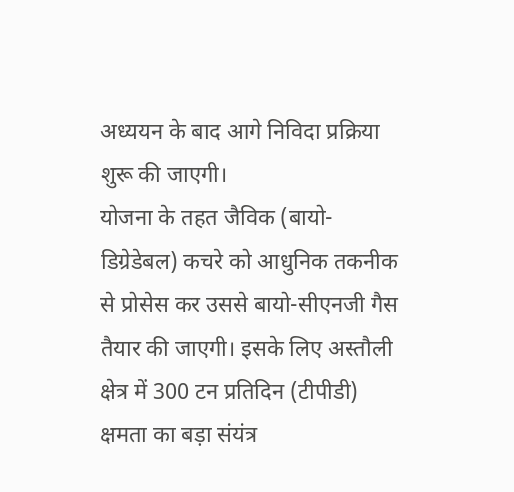अध्ययन के बाद आगे निविदा प्रक्रिया शुरू की जाएगी।
योजना के तहत जैविक (बायो-डिग्रेडेबल) कचरे को आधुनिक तकनीक से प्रोसेस कर उससे बायो-सीएनजी गैस तैयार की जाएगी। इसके लिए अस्तौली क्षेत्र में 300 टन प्रतिदिन (टीपीडी) क्षमता का बड़ा संयंत्र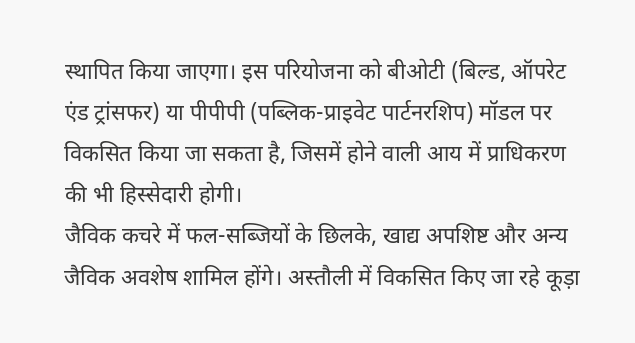स्थापित किया जाएगा। इस परियोजना को बीओटी (बिल्ड, ऑपरेट एंड ट्रांसफर) या पीपीपी (पब्लिक-प्राइवेट पार्टनरशिप) मॉडल पर विकसित किया जा सकता है, जिसमें होने वाली आय में प्राधिकरण की भी हिस्सेदारी होगी।
जैविक कचरे में फल-सब्जियों के छिलके, खाद्य अपशिष्ट और अन्य जैविक अवशेष शामिल होंगे। अस्तौली में विकसित किए जा रहे कूड़ा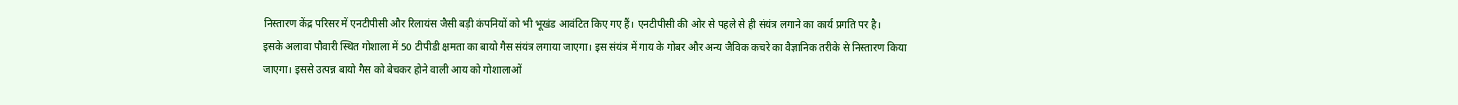निस्तारण केंद्र परिसर में एनटीपीसी और रिलायंस जैसी बड़ी कंपनियों को भी भूखंड आवंटित किए गए हैं। एनटीपीसी की ओर से पहले से ही संयंत्र लगाने का कार्य प्रगति पर है।
इसके अलावा पौवारी स्थित गोशाला में 50 टीपीडी क्षमता का बायो गैस संयंत्र लगाया जाएगा। इस संयंत्र में गाय के गोबर और अन्य जैविक कचरे का वैज्ञानिक तरीके से निस्तारण किया जाएगा। इससे उत्पन्न बायो गैस को बेचकर होने वाली आय को गोशालाओं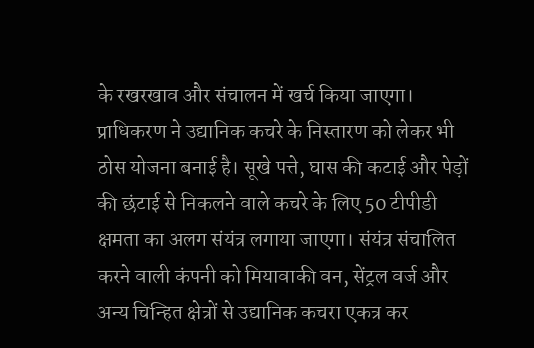के रखरखाव और संचालन में खर्च किया जाएगा।
प्राधिकरण ने उद्यानिक कचरे के निस्तारण को लेकर भी ठोस योजना बनाई है। सूखे पत्ते, घास की कटाई और पेड़ों की छंटाई से निकलने वाले कचरे के लिए 50 टीपीडी क्षमता का अलग संयंत्र लगाया जाएगा। संयंत्र संचालित करने वाली कंपनी को मियावाकी वन, सेंट्रल वर्ज और अन्य चिन्हित क्षेत्रों से उद्यानिक कचरा एकत्र कर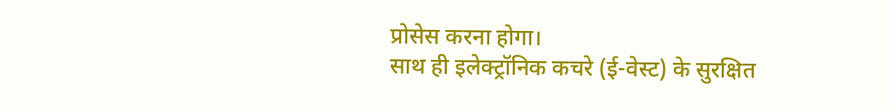प्रोसेस करना होगा।
साथ ही इलेक्ट्रॉनिक कचरे (ई-वेस्ट) के सुरक्षित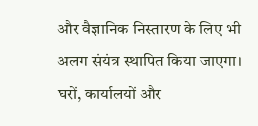और वैज्ञानिक निस्तारण के लिए भी अलग संयंत्र स्थापित किया जाएगा। घरों, कार्यालयों और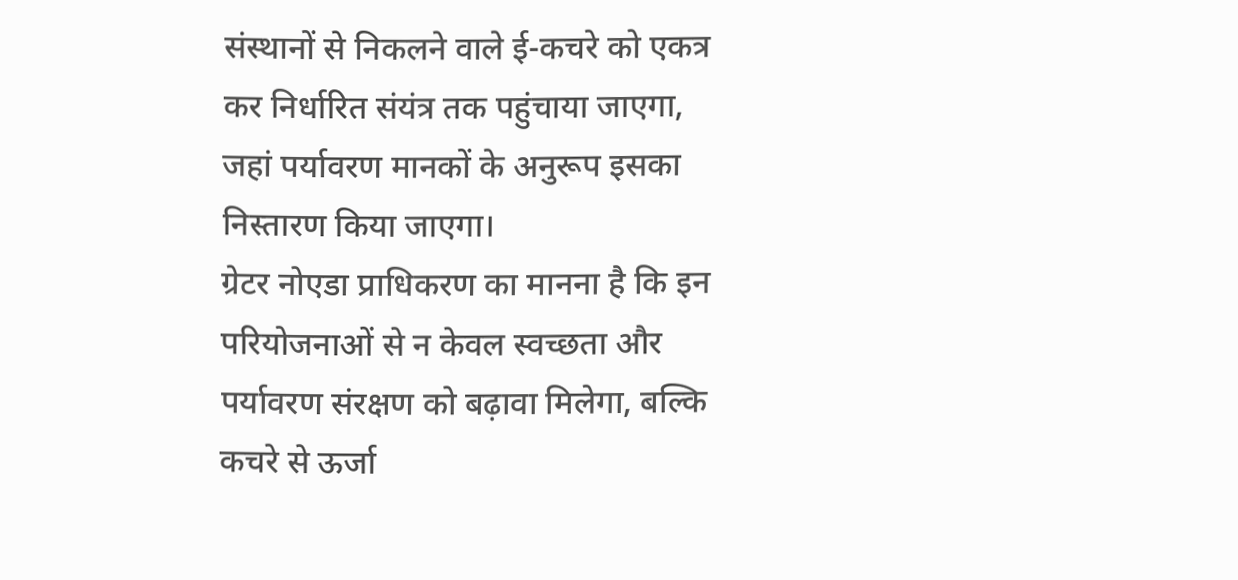संस्थानों से निकलने वाले ई-कचरे को एकत्र कर निर्धारित संयंत्र तक पहुंचाया जाएगा, जहां पर्यावरण मानकों के अनुरूप इसका निस्तारण किया जाएगा।
ग्रेटर नोएडा प्राधिकरण का मानना है कि इन परियोजनाओं से न केवल स्वच्छता और पर्यावरण संरक्षण को बढ़ावा मिलेगा, बल्कि कचरे से ऊर्जा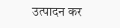उत्पादन कर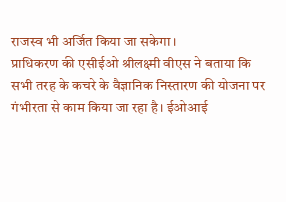राजस्व भी अर्जित किया जा सकेगा।
प्राधिकरण की एसीईओ श्रीलक्ष्मी वीएस ने बताया कि सभी तरह के कचरे के वैज्ञानिक निस्तारण की योजना पर गंभीरता से काम किया जा रहा है। ईओआई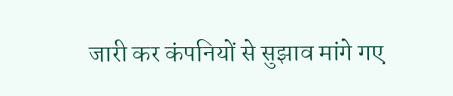जारी कर कंपनियों से सुझाव मांगे गए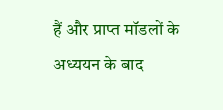हैं और प्राप्त मॉडलों के अध्ययन के बाद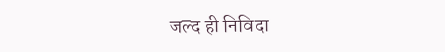जल्द ही निविदा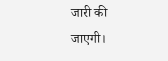जारी की जाएगी।